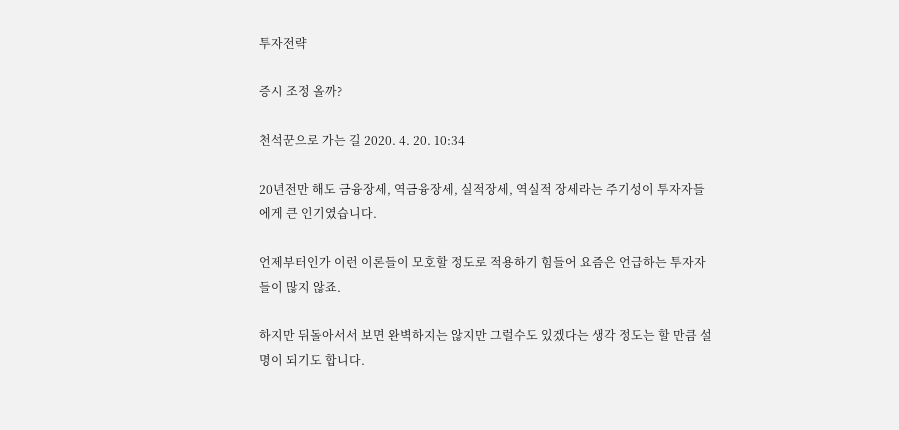투자전략

증시 조정 올까?

천석꾼으로 가는 길 2020. 4. 20. 10:34

20년전만 해도 금융장세, 역금융장세, 실적장세, 역실적 장세라는 주기성이 투자자들에게 큰 인기였습니다.

언제부터인가 이런 이론들이 모호할 정도로 적용하기 힘들어 요즘은 언급하는 투자자들이 많지 않죠.

하지만 뒤돌아서서 보면 완벽하지는 않지만 그럴수도 있겠다는 생각 정도는 할 만큼 설명이 되기도 합니다.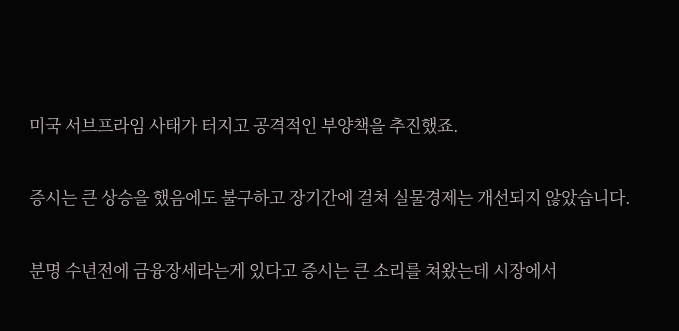미국 서브프라임 사태가 터지고 공격적인 부양책을 추진했죠.

증시는 큰 상승을 했음에도 불구하고 장기간에 걸쳐 실물경제는 개선되지 않았습니다.

분명 수년전에 금융장세라는게 있다고 증시는 큰 소리를 쳐왔는데 시장에서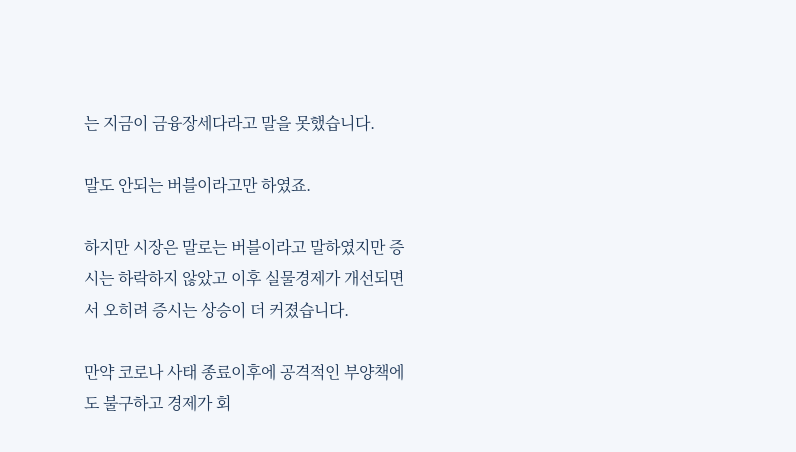는 지금이 금융장세다라고 말을 못했습니다.

말도 안되는 버블이라고만 하였죠.

하지만 시장은 말로는 버블이라고 말하였지만 증시는 하락하지 않았고 이후 실물경제가 개선되면서 오히려 증시는 상승이 더 커졌습니다.

만약 코로나 사태 종료이후에 공격적인 부양책에도 불구하고 경제가 회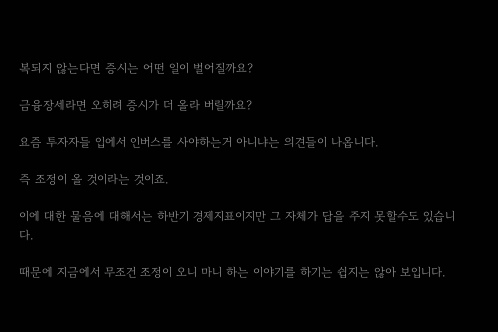복되지 않는다면 증시는 어떤 일이 벌어질까요?

금융장세라면 오히려 증시가 더 올라 버릴까요?

요즘 투자자들 입에서 인버스를 사야하는거 아니냐는 의견들이 나옵니다.

즉 조정이 올 것이라는 것이죠.

이에 대한 물음에 대해서는 하반기 경제지표이지만 그 자체가 답을 주지 못할수도 있습니다.

때문에 지금에서 무조건 조정이 오니 마니 하는 이야기를 하기는 쉽지는 않아 보입니다.